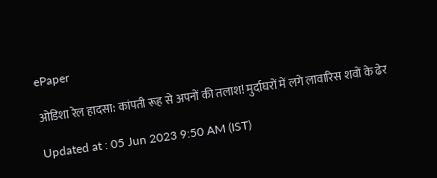ePaper

ओडिशा रेल हादसा: कांपती रूह से अपनों की तलाश! मुर्दाघरों में लगे लावारिस शवों के ढेर

Updated at : 05 Jun 2023 9:50 AM (IST)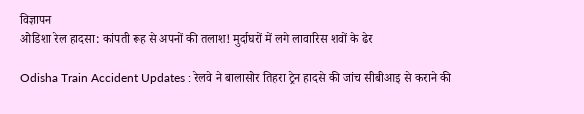विज्ञापन
ओडिशा रेल हादसा: कांपती रूह से अपनों की तलाश! मुर्दाघरों में लगे लावारिस शवों के ढेर

Odisha Train Accident Updates : रेलवे ने बालासोर तिहरा ट्रेन हादसे की जांच सीबीआइ से कराने की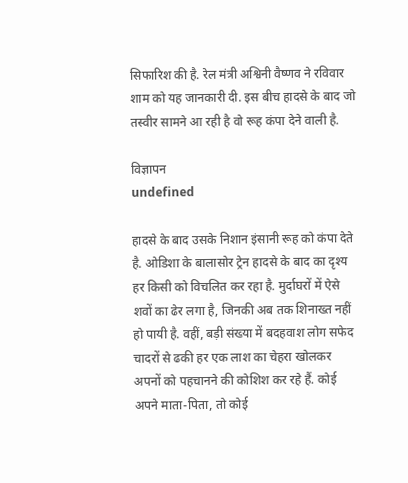सिफारिश की है. रेल मंत्री अश्विनी वैष्णव ने रविवार शाम को यह जानकारी दी. इस बीच हादसे के बाद जो तस्वीर सामने आ रही है वो रूह कंपा देने वाली है.

विज्ञापन
undefined

हादसे के बाद उसके निशान इंसानी रूह को कंपा देते है. ओडिशा के बालासोर ट्रेन हादसे के बाद का दृश्य हर किसी को विचलित कर रहा है. मुर्दाघरों में ऐसे शवों का ढेर लगा है, जिनकी अब तक शिनाख्त नहीं हो पायी है. वहीं, बड़ी संख्या में बदहवाश लोग सफेद चादरों से ढकी हर एक लाश का चेहरा खोलकर अपनों को पहचानने की कोशिश कर रहे हैं. कोई अपने माता-पिता, तो कोई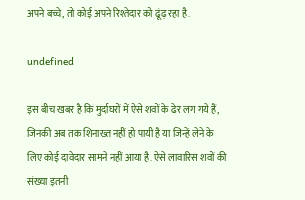अपने बच्चे, तो कोई अपने रिश्तेदार को ढूंढ़ रहा है.

undefined

इस बीच खबर है कि मुर्दाघरों में ऐसे शवों के ढेर लग गये हैं, जिनकी अब तक शिनाख्त नहीं हो पायी है या जिन्हें लेने के लिए कोई दावेदार सामने नहीं आया है. ऐसे लावारिस शवों की संख्या इतनी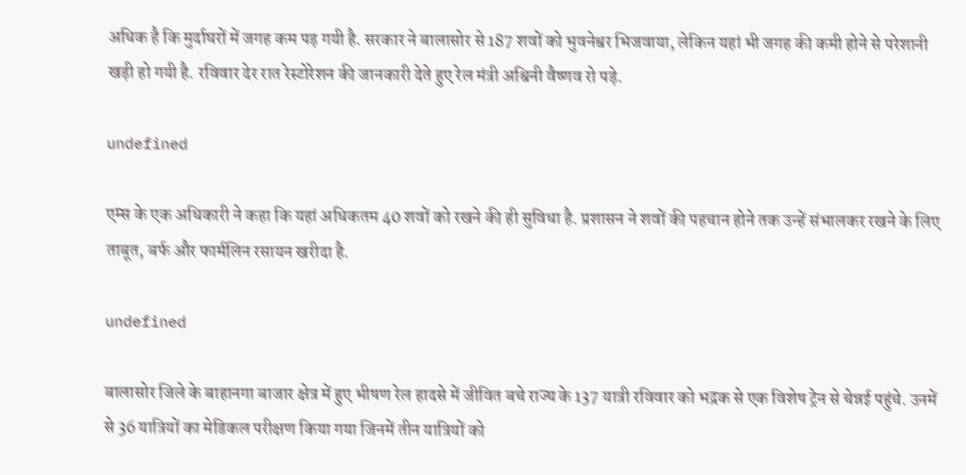अधिक है कि मुर्दाघरों में जगह कम पड़ गयी है. सरकार ने बालासोर से 187 शवों को भुवनेश्वर भिजवाया, लेकिन यहां भी जगह की कमी होने से परेशानी खड़ी हो गयी है. रविवार देर रात रेस्टोरेशन की जानकारी देते हुए रेल मंत्री अश्विनी वैष्णव रो पड़े.

undefined

एम्स के एक अधिकारी ने कहा कि यहां अधिकतम 40 शवों को रखने की ही सुविधा है. प्रशासन ने शवों की पहचान होने तक उन्हें संभालकर रखने के लिए ताबूत, बर्फ और फार्मलिन रसायन खरीदा है.

undefined

बालासोर जिले के बाहानगा बाजार क्षेत्र में हुए भीषण रेल हादसे में जीवित बचे राज्य के 137 यात्री रविवार को भद्रक से एक विशेष ट्रेन से चेन्नई पहुंचे. उनमें से 36 यात्रियों का मेडिकल परीक्षण किया गया जिनमें तीन यात्रियों को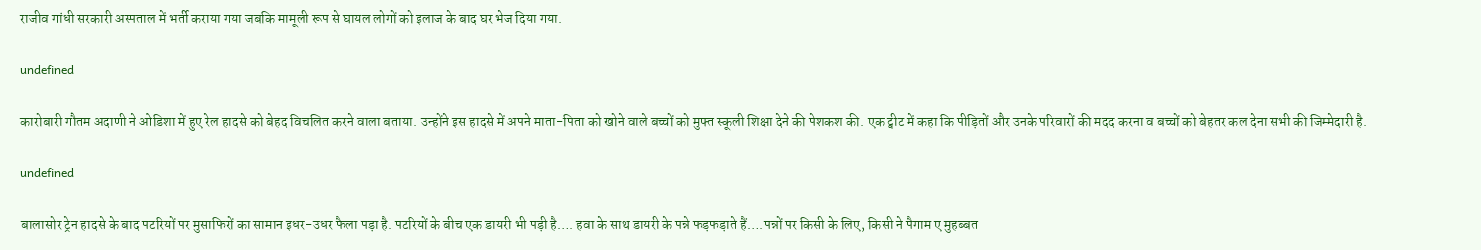राजीव गांधी सरकारी अस्पताल में भर्ती कराया गया जबकि मामूली रूप से घायल लोगों को इलाज के बाद घर भेज दिया गया.

undefined

कारोबारी गौतम अदाणी ने ओडिशा में हुए रेल हादसे को बेहद विचलित करने वाला बताया. उन्होंने इस हादसे में अपने माता-पिता को खोने वाले बच्चों को मुफ्त स्कूली शिक्षा देने की पेशकश की. एक ट्वीट में कहा कि पीड़ितों और उनके परिवारों की मदद करना व बच्चों को बेहतर कल देना सभी की जिम्मेदारी है.

undefined

बालासोर ट्रेन हादसे के बाद पटरियों पर मुसाफिरों का सामान इधर-उधर फैला पड़ा है. पटरियों के बीच एक डायरी भी पड़ी है…. हवा के साथ डायरी के पन्ने फड़फड़ाते हैं….पन्नों पर किसी के लिए, किसी ने पैगाम ए मुहब्बत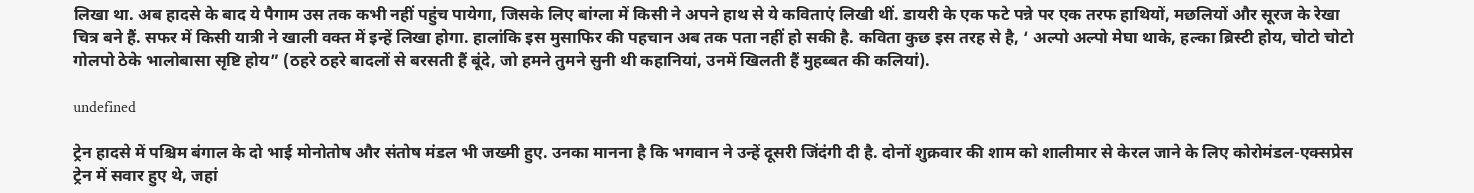लिखा था. अब हादसे के बाद ये पैगाम उस तक कभी नहीं पहुंच पायेगा, जिसके लिए बांग्ला में किसी ने अपने हाथ से ये कविताएं लिखी थीं. डायरी के एक फटे पन्ने पर एक तरफ हाथियों, मछलियों और सूरज के रेखा चित्र बने हैं. सफर में किसी यात्री ने खाली वक्त में इन्हें लिखा होगा. हालांकि इस मुसाफिर की पहचान अब तक पता नहीं हो सकी है. कविता कुछ इस तरह से है, ‘ अल्पो अल्पो मेघा थाके, हल्का ब्रिस्टी होय, चोटो चोटो गोलपो ठेके भालोबासा सृष्टि होय” (ठहरे ठहरे बादलों से बरसती हैं बूंदे, जो हमने तुमने सुनी थी कहानियां, उनमें खिलती हैं मुहब्बत की कलियां).

undefined

ट्रेन हादसे में पश्चिम बंगाल के दो भाई मोनोतोष और संतोष मंडल भी जख्मी हुए. उनका मानना है कि भगवान ने उन्हें दूसरी जिंदंगी दी है. दोनों शुक्रवार की शाम को शालीमार से केरल जाने के लिए कोरोमंडल-एक्सप्रेस ट्रेन में सवार हुए थे, जहां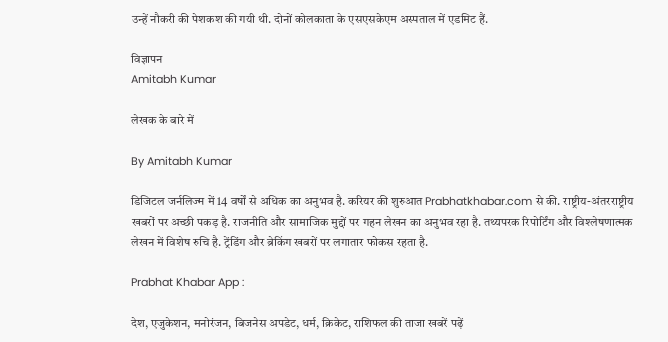उन्हें नौकरी की पेशकश की गयी थी. दोनों कोलकाता के एसएसकेएम अस्पताल में एडमिट हैं.

विज्ञापन
Amitabh Kumar

लेखक के बारे में

By Amitabh Kumar

डिजिटल जर्नलिज्म में 14 वर्षों से अधिक का अनुभव है. करियर की शुरुआत Prabhatkhabar.com से की. राष्ट्रीय-अंतरराष्ट्रीय खबरों पर अच्छी पकड़ है. राजनीति और सामाजिक मुद्दों पर गहन लेखन का अनुभव रहा है. तथ्यपरक रिपोर्टिंग और विश्लेषणात्मक लेखन में विशेष रुचि है. ट्रेंडिंग और ब्रेकिंग खबरों पर लगातार फोकस रहता है.

Prabhat Khabar App :

देश, एजुकेशन, मनोरंजन, बिजनेस अपडेट, धर्म, क्रिकेट, राशिफल की ताजा खबरें पढ़ें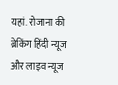यहां. रोजाना की ब्रेकिंग हिंदी न्यूज और लाइव न्यूज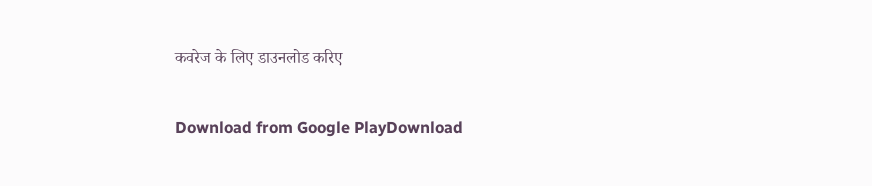कवरेज के लिए डाउनलोड करिए

Download from Google PlayDownload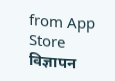from App Store
विज्ञापन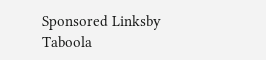Sponsored Linksby Taboola